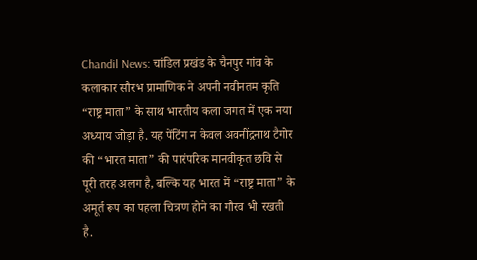Chandil News: चांडिल प्रखंड के चैनपुर गांव के कलाकार सौरभ प्रामाणिक ने अपनी नवीनतम कृति “राष्ट्र माता” के साथ भारतीय कला जगत में एक नया अध्याय जोड़ा है. यह पेंटिंग न केवल अवनींद्रनाथ टैगोर की “भारत माता” की पारंपरिक मानवीकृत छवि से पूरी तरह अलग है, बल्कि यह भारत में “राष्ट्र माता” के अमूर्त रूप का पहला चित्रण होने का गौरव भी रखती है.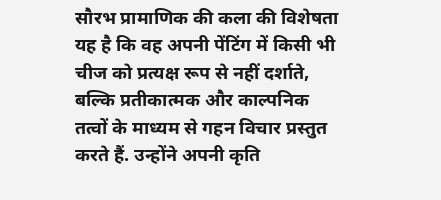सौरभ प्रामाणिक की कला की विशेषता यह है कि वह अपनी पेंटिंग में किसी भी चीज को प्रत्यक्ष रूप से नहीं दर्शाते, बल्कि प्रतीकात्मक और काल्पनिक तत्वों के माध्यम से गहन विचार प्रस्तुत करते हैं. उन्होंने अपनी कृति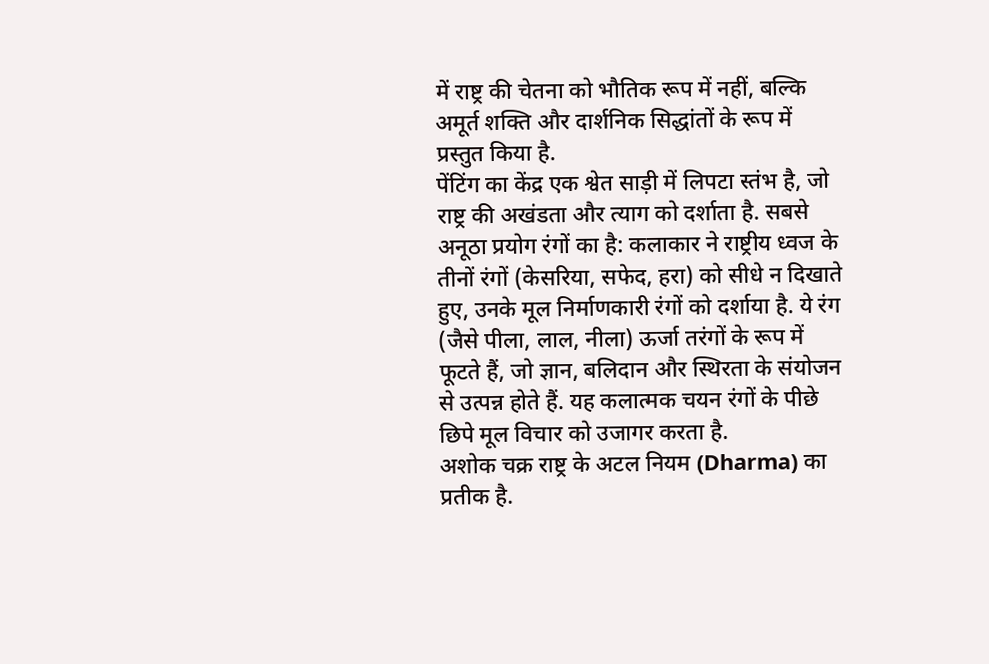में राष्ट्र की चेतना को भौतिक रूप में नहीं, बल्कि अमूर्त शक्ति और दार्शनिक सिद्धांतों के रूप में प्रस्तुत किया है.
पेंटिंग का केंद्र एक श्वेत साड़ी में लिपटा स्तंभ है, जो राष्ट्र की अखंडता और त्याग को दर्शाता है. सबसे अनूठा प्रयोग रंगों का है: कलाकार ने राष्ट्रीय ध्वज के तीनों रंगों (केसरिया, सफेद, हरा) को सीधे न दिखाते हुए, उनके मूल निर्माणकारी रंगों को दर्शाया है. ये रंग (जैसे पीला, लाल, नीला) ऊर्जा तरंगों के रूप में फूटते हैं, जो ज्ञान, बलिदान और स्थिरता के संयोजन से उत्पन्न होते हैं. यह कलात्मक चयन रंगों के पीछे छिपे मूल विचार को उजागर करता है.
अशोक चक्र राष्ट्र के अटल नियम (Dharma) का प्रतीक है.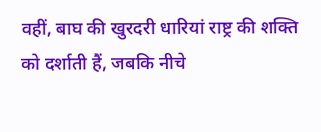वहीं, बाघ की खुरदरी धारियां राष्ट्र की शक्ति को दर्शाती हैं, जबकि नीचे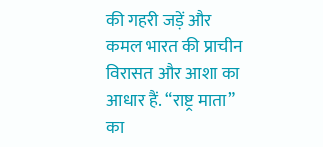की गहरी जड़ें और कमल भारत की प्राचीन विरासत और आशा का आधार हैं. “राष्ट्र माता” का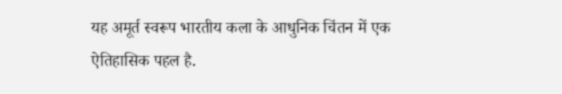यह अमूर्त स्वरूप भारतीय कला के आधुनिक चिंतन में एक ऐतिहासिक पहल है.